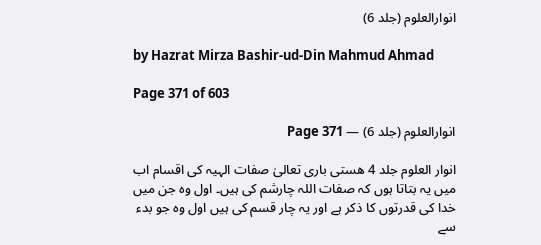انوارالعلوم (جلد 6)

by Hazrat Mirza Bashir-ud-Din Mahmud Ahmad

Page 371 of 603

انوارالعلوم (جلد 6) — Page 371

انوار العلوم جلد 4 هستی باری تعالیٰ صفات الہیہ کی اقسام اب میں یہ بتاتا ہوں کہ صفات اللہ چارشم کی ہیں۔ اول وہ جن میں خدا کی قدرتوں کا ذکر ہے اور یہ چار قسم کی ہیں اول وہ جو بدء سے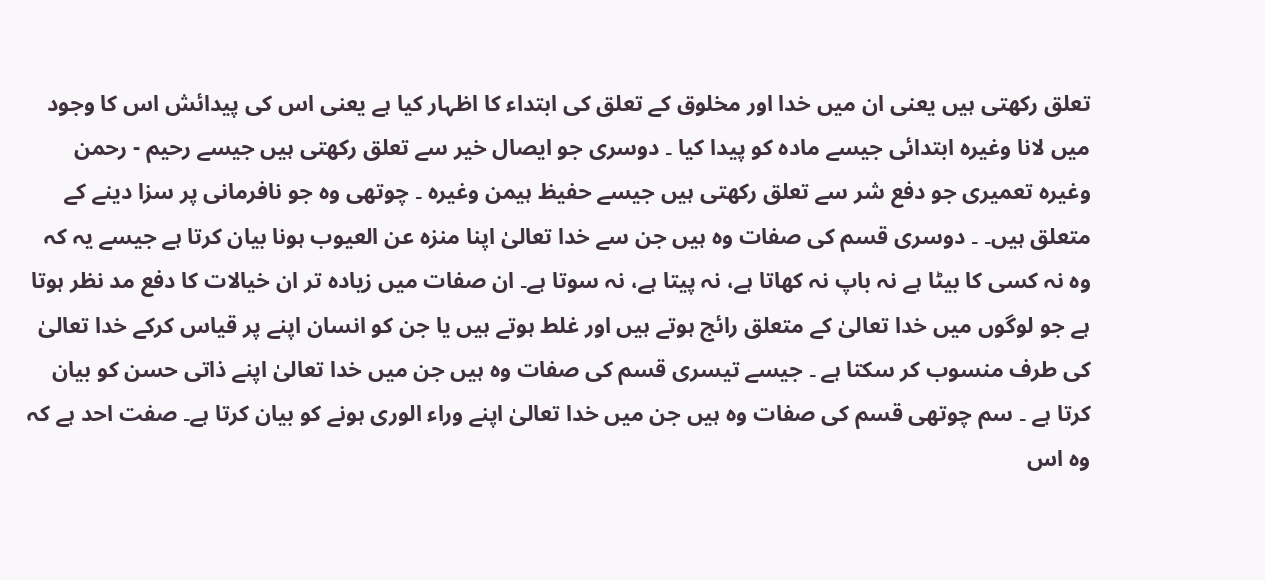تعلق رکھتی ہیں یعنی ان میں خدا اور مخلوق کے تعلق کی ابتداء کا اظہار کیا ہے یعنی اس کی پیدائش اس کا وجود میں لانا وغیرہ ابتدائی جیسے مادہ کو پیدا کیا ۔ دوسری جو ایصال خیر سے تعلق رکھتی ہیں جیسے رحیم - رحمن وغیرہ تعمیری جو دفع شر سے تعلق رکھتی ہیں جیسے حفیظ ہیمن وغیرہ ۔ چوتھی وہ جو نافرمانی پر سزا دینے کے متعلق ہیں۔ ۔ دوسری قسم کی صفات وہ ہیں جن سے خدا تعالیٰ اپنا منزه عن العيوب ہونا بیان کرتا ہے جیسے یہ کہ وہ نہ کسی کا بیٹا ہے نہ باپ نہ کھاتا ہے، نہ پیتا ہے، نہ سوتا ہے۔ ان صفات میں زیادہ تر ان خیالات کا دفع مد نظر ہوتا ہے جو لوگوں میں خدا تعالیٰ کے متعلق رائج ہوتے ہیں اور غلط ہوتے ہیں یا جن کو انسان اپنے پر قیاس کرکے خدا تعالیٰ کی طرف منسوب کر سکتا ہے ۔ جیسے تیسری قسم کی صفات وہ ہیں جن میں خدا تعالیٰ اپنے ذاتی حسن کو بیان کرتا ہے ۔ سم چوتھی قسم کی صفات وہ ہیں جن میں خدا تعالیٰ اپنے وراء الوری ہونے کو بیان کرتا ہے۔ صفت احد ہے کہ وہ اس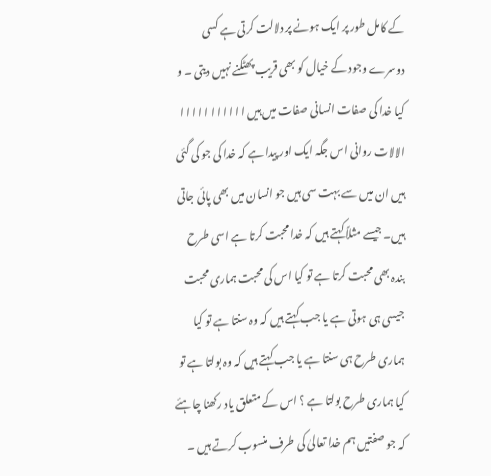کے کامل طور پر ایک ہونے پر دلالت کرتی ہے کسی دوسرے وجود کے خیال کو بھی قریب پھٹکنے نہیں دیتی ۔ و کیا خدا کی صفات انسانی صفات میں ہیں ا ا ا ا ا ا ا ا ا ا ا الالات روانی اس جگہ ایک اور پیدا ہے کہ خدا کی جو کی گئی ہیں ان میں سے بہت سی ہیں جو انسان میں بھی پائی جاتی ہیں۔ جیسے مثلاً کہتے ہیں کہ خدا محبت کرتا ہے اسی طرح بندہ بھی محبت کرتا ہے تو کیا اس کی محبت ہماری محبت جیسی ہی ہوتی ہے یا جب کہتے ہیں کہ وہ سنتا ہے تو کیا ہماری طرح ہی سنتا ہے یا جب کہتے ہیں کہ وہ بولتا ہے تو کیا ہماری طرح بولتا ہے ؟ اس کے متعلق یاد رکھنا چاہئے کہ جو صفتیں ہم خدا تعالیٰ کی طرف منسوب کرتے ہیں ۔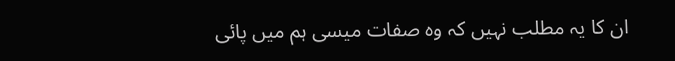ان کا یہ مطلب نہیں کہ وہ صفات میسی ہم میں پائی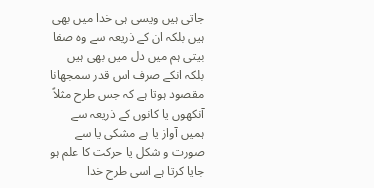جاتی ہیں ویسی ہی خدا میں بھی ہیں بلکہ ان کے ذریعہ سے وہ صفا بیتی ہم میں دل میں بھی ہیں بلکہ انکے صرف اس قدر سمجھانا مقصود ہوتا ہے کہ جس طرح مثلاً آنکھوں یا کانوں کے ذریعہ سے ہمیں آواز یا ہے مشکی یا سے صورت و شکل یا حرکت کا علم ہو جایا کرتا ہے اسی طرح خدا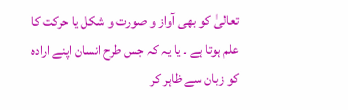تعالیٰ کو بھی آواز و صورت و شکل یا حرکت کا علم ہوتا ہے ۔ یا یہ کہ جس طرح انسان اپنے ارادہ کو زبان سے ظاہر کر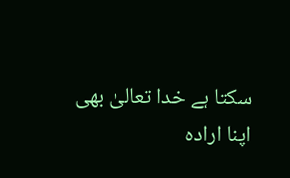سکتا ہے خدا تعالیٰ بھی اپنا ارادہ